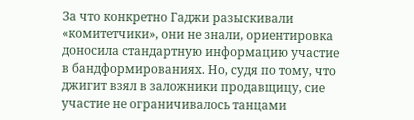За что конкретно Гаджи разыскивали «комитетчики», они не знали, ориентировка доносила стандартную информацию участие в бандформированиях. Но, судя по тому, что джигит взял в заложники продавщицу, сие участие не ограничивалось танцами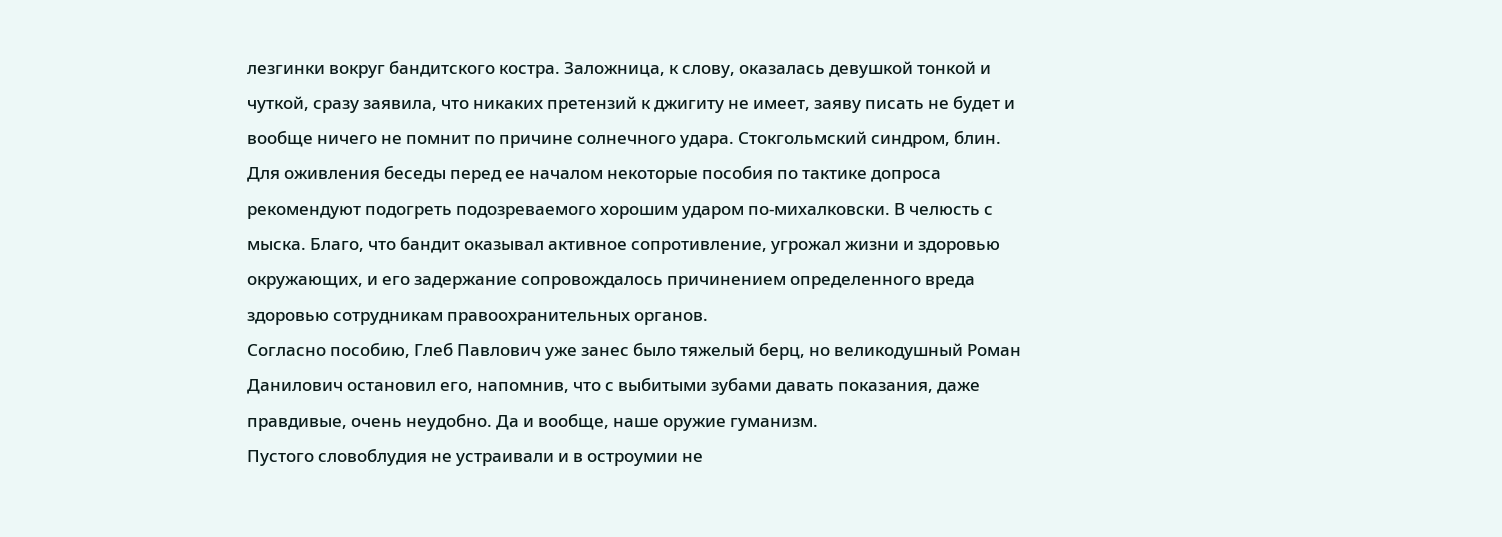лезгинки вокруг бандитского костра. Заложница, к слову, оказалась девушкой тонкой и чуткой, сразу заявила, что никаких претензий к джигиту не имеет, заяву писать не будет и вообще ничего не помнит по причине солнечного удара. Стокгольмский синдром, блин.
Для оживления беседы перед ее началом некоторые пособия по тактике допроса рекомендуют подогреть подозреваемого хорошим ударом по-михалковски. В челюсть с мыска. Благо, что бандит оказывал активное сопротивление, угрожал жизни и здоровью окружающих, и его задержание сопровождалось причинением определенного вреда здоровью сотрудникам правоохранительных органов.
Согласно пособию, Глеб Павлович уже занес было тяжелый берц, но великодушный Роман Данилович остановил его, напомнив, что с выбитыми зубами давать показания, даже правдивые, очень неудобно. Да и вообще, наше оружие гуманизм.
Пустого словоблудия не устраивали и в остроумии не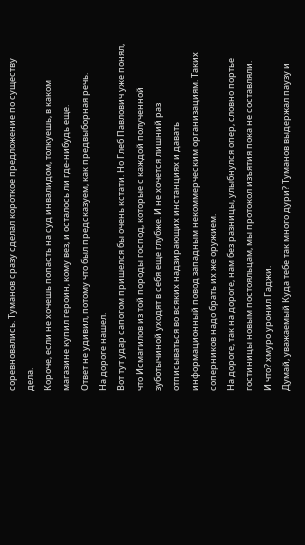соревновались. Туманов сразу сделал короткое предложение по существу дела.
Короче, если не хочешь попасть на суд инвалидом, толкуешь, в каком магазине купил героин, кому вез, и осталось ли где-нибудь еще.
Ответ не удивил, потому что был предсказуем, как предвыборная речь.
На дороге нашел.
Вот тут удар сапогом пришелся бы очень кстати. Но Глеб Павлович уже понял, что Исмагилов из той породы господ, которые с каждой полученной зуботычиной уходят в себя еще глубже. И не хочется лишний раз отписываться во всяких надзирающих инстанциях и давать информационный повод западным некоммерческим организациям. Таких соперников надо брать их же оружием.
На дороге, так на дороге, нам без разницы, улыбнулся опер, словно портье гостиницы новым постояльцам, мы протокол изъятия пока не составляли.
И что? хмуро уронил Гаджи.
Думай, уважаемый Куда тебе так много дури? Туманов выдержал паузу и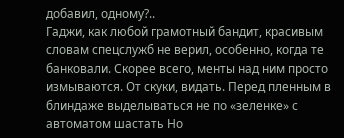добавил, одному?..
Гаджи, как любой грамотный бандит, красивым словам спецслужб не верил, особенно, когда те банковали. Скорее всего, менты над ним просто измываются. От скуки, видать. Перед пленным в блиндаже выделываться не по «зеленке» с автоматом шастать Но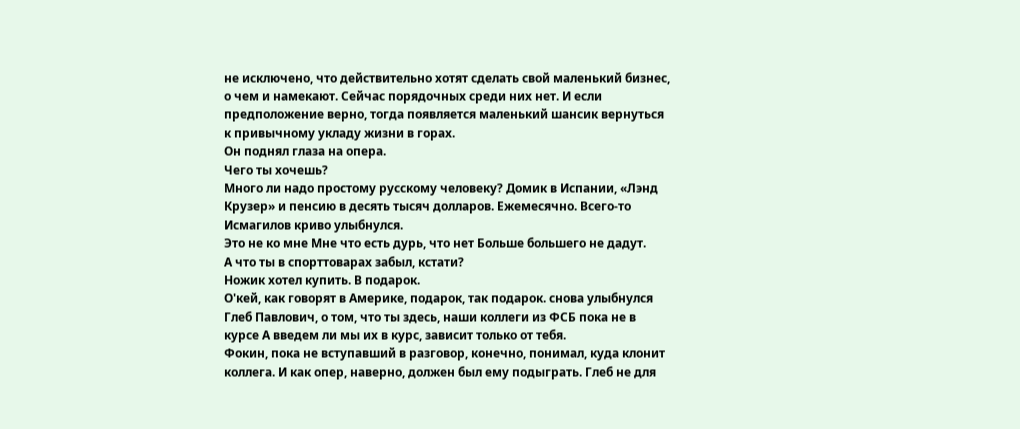не исключено, что действительно хотят сделать свой маленький бизнес, о чем и намекают. Сейчас порядочных среди них нет. И если предположение верно, тогда появляется маленький шансик вернуться к привычному укладу жизни в горах.
Он поднял глаза на опера.
Чего ты хочешь?
Много ли надо простому русскому человеку? Домик в Испании, «Лэнд Крузер» и пенсию в десять тысяч долларов. Ежемесячно. Всего-то
Исмагилов криво улыбнулся.
Это не ко мне Мне что есть дурь, что нет Больше большего не дадут.
А что ты в спорттоварах забыл, кстати?
Ножик хотел купить. В подарок.
О'кей, как говорят в Америке, подарок, так подарок. снова улыбнулся Глеб Павлович, о том, что ты здесь, наши коллеги из ФСБ пока не в курсе А введем ли мы их в курс, зависит только от тебя.
Фокин, пока не вступавший в разговор, конечно, понимал, куда клонит коллега. И как опер, наверно, должен был ему подыграть. Глеб не для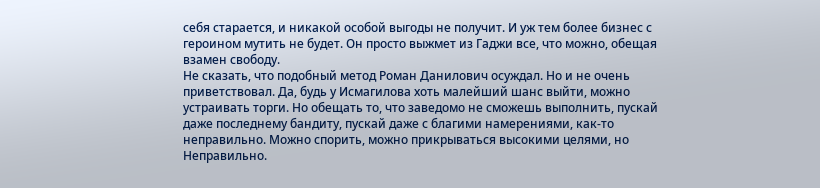себя старается, и никакой особой выгоды не получит. И уж тем более бизнес с героином мутить не будет. Он просто выжмет из Гаджи все, что можно, обещая взамен свободу.
Не сказать, что подобный метод Роман Данилович осуждал. Но и не очень приветствовал. Да, будь у Исмагилова хоть малейший шанс выйти, можно устраивать торги. Но обещать то, что заведомо не сможешь выполнить, пускай даже последнему бандиту, пускай даже с благими намерениями, как-то неправильно. Можно спорить, можно прикрываться высокими целями, но Неправильно.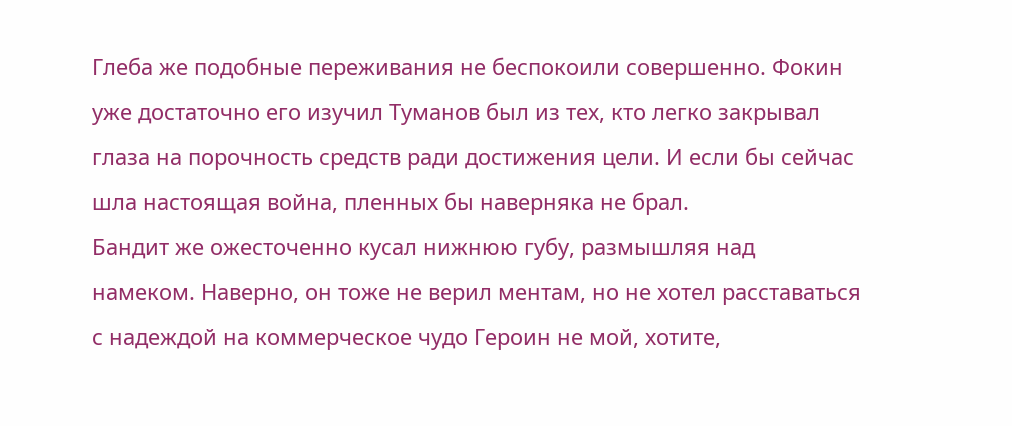Глеба же подобные переживания не беспокоили совершенно. Фокин уже достаточно его изучил Туманов был из тех, кто легко закрывал глаза на порочность средств ради достижения цели. И если бы сейчас шла настоящая война, пленных бы наверняка не брал.
Бандит же ожесточенно кусал нижнюю губу, размышляя над намеком. Наверно, он тоже не верил ментам, но не хотел расставаться с надеждой на коммерческое чудо Героин не мой, хотите,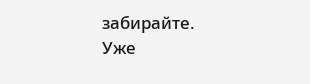забирайте.
Уже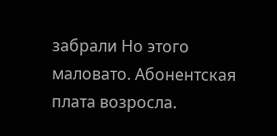забрали Но этого маловато. Абонентская плата возросла.